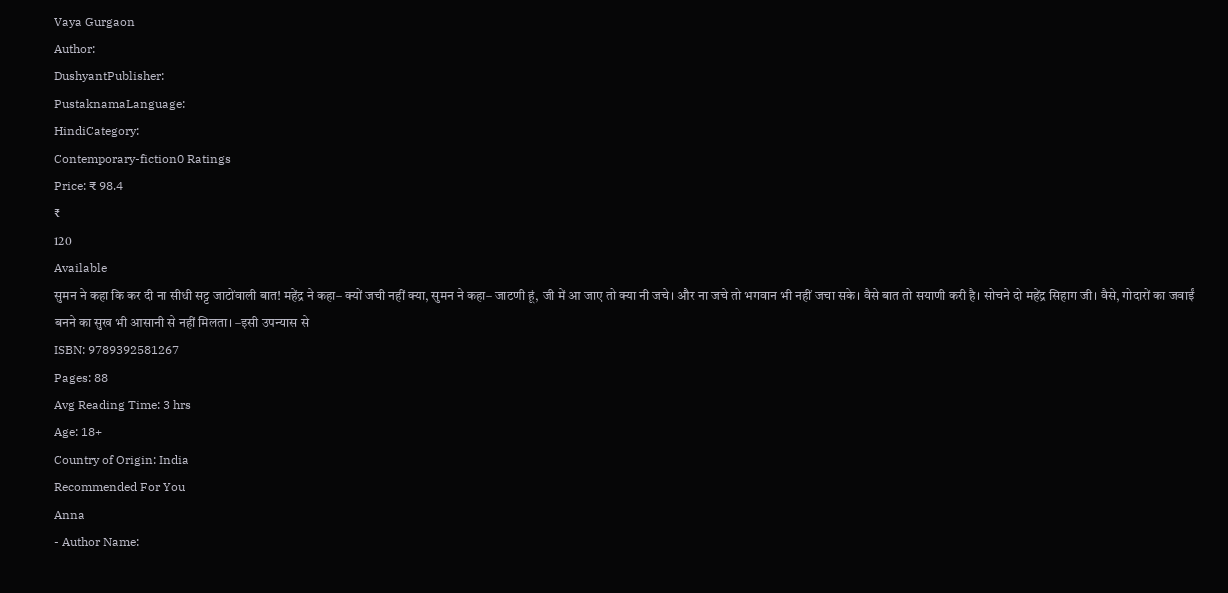Vaya Gurgaon
Author:
DushyantPublisher:
PustaknamaLanguage:
HindiCategory:
Contemporary-fiction0 Ratings
Price: ₹ 98.4
₹
120
Available
सुमन ने कहा कि कर दी ना सीधी सट्ट जाटोंवाली बात! महेंद्र ने कहा– क्यों जची नहीं क्या, सुमन ने कहा– जाटणी हूं, जी में आ जाए तो क्या नी जचे। और ना जचे तो भगवान भी नहीं जचा सके। वैसे बात तो सयाणी करी है। सोचने दो महेंद्र सिहाग जी। वैसे, गोदारों का जवाईं बनने का सुख भी आसानी से नहीं मिलता। –इसी उपन्यास से
ISBN: 9789392581267
Pages: 88
Avg Reading Time: 3 hrs
Age: 18+
Country of Origin: India
Recommended For You
Anna
- Author Name: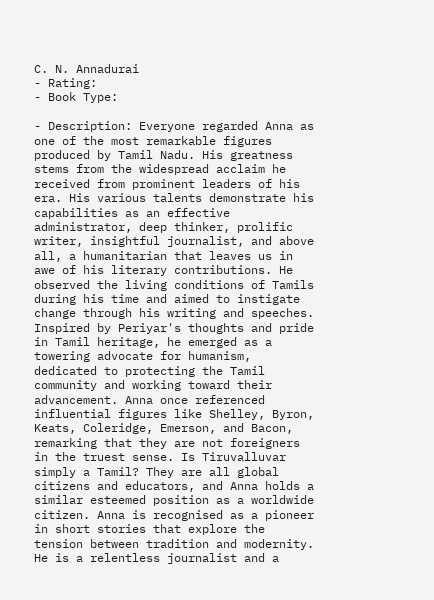C. N. Annadurai
- Rating:
- Book Type:

- Description: Everyone regarded Anna as one of the most remarkable figures produced by Tamil Nadu. His greatness stems from the widespread acclaim he received from prominent leaders of his era. His various talents demonstrate his capabilities as an effective administrator, deep thinker, prolific writer, insightful journalist, and above all, a humanitarian that leaves us in awe of his literary contributions. He observed the living conditions of Tamils during his time and aimed to instigate change through his writing and speeches. Inspired by Periyar's thoughts and pride in Tamil heritage, he emerged as a towering advocate for humanism, dedicated to protecting the Tamil community and working toward their advancement. Anna once referenced influential figures like Shelley, Byron, Keats, Coleridge, Emerson, and Bacon, remarking that they are not foreigners in the truest sense. Is Tiruvalluvar simply a Tamil? They are all global citizens and educators, and Anna holds a similar esteemed position as a worldwide citizen. Anna is recognised as a pioneer in short stories that explore the tension between tradition and modernity. He is a relentless journalist and a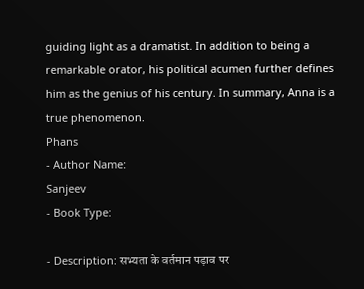guiding light as a dramatist. In addition to being a remarkable orator, his political acumen further defines him as the genius of his century. In summary, Anna is a true phenomenon.
Phans
- Author Name:
Sanjeev
- Book Type:

- Description: सभ्यता के वर्तमान पड़ाव पर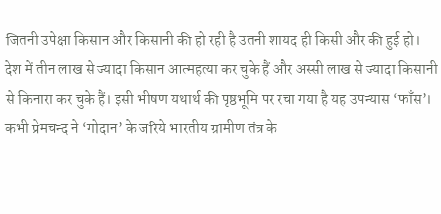जितनी उपेक्षा किसान और किसानी की हो रही है उतनी शायद ही किसी और की हुई हो। देश में तीन लाख से ज्यादा किसान आत्महत्या कर चुके हैं और अस्सी लाख से ज्यादा किसानी से किनारा कर चुके हैं। इसी भीषण यथार्थ की पृष्ठभूमि पर रचा गया है यह उपन्यास ‘फाँस’। कभी प्रेमचन्द ने ‘गोदान’ के जरिये भारतीय ग्रामीण तंत्र के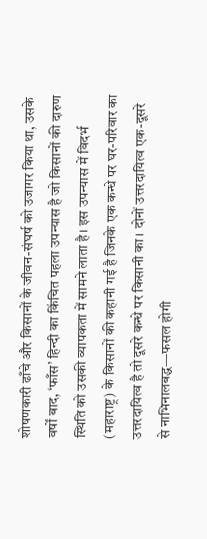शोषणकारी ढाँचे और किसानों के जीवन-संघर्ष को उजागर किया था, उसके वर्षों बाद, ‘फाँस’ हिन्दी का किंचित पहला उपन्यास है जो किसानों की दारुण स्थिति को उसकी व्यापकता में सामने लाता है। इस उपन्यास में विदर्भ (महाराष्ट्र) के किसानों की कहानी गई है जिनके एक कन्धे पर घर-परिवार का उत्तरदायित्व है तो दूसरे कन्धे पर किसानी का। दोनों उत्तरदायित्व एक-दूसरे से नाभिनालबद्ध—फसल होगी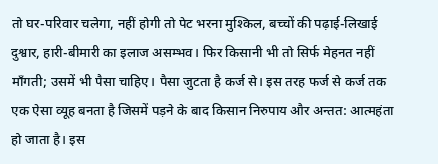तो घर-परिवार चलेगा, नहीं होगी तो पेट भरना मुश्किल, बच्चों की पढ़ाई-लिखाई दुश्वार, हारी-बीमारी का इलाज असम्भव। फिर किसानी भी तो सिर्फ मेहनत नहीं माँगती; उसमें भी पैसा चाहिए। पैसा जुटता है कर्ज से। इस तरह फर्ज से कर्ज तक एक ऐसा व्यूह बनता है जिसमें पड़ने के बाद किसान निरुपाय और अन्तत: आत्महंता हो जाता है। इस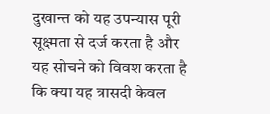दुखान्त को यह उपन्यास पूरी सूक्ष्मता से दर्ज करता है और यह सोचने को विवश करता है कि क्या यह त्रासदी केवल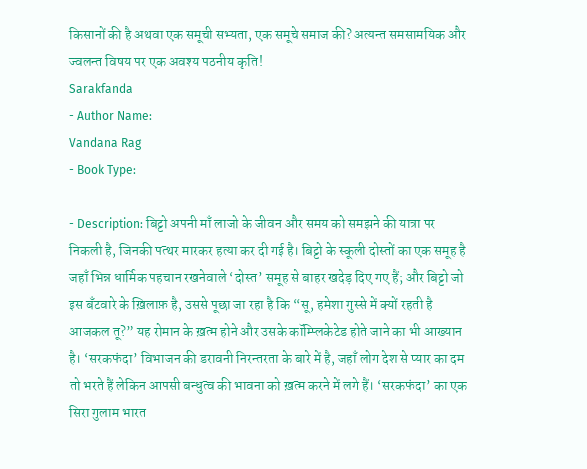किसानों की है अथवा एक समूची सभ्यता, एक समूचे समाज की? अत्यन्त समसामयिक और ज्वलन्त विषय पर एक अवश्य पठनीय कृति!
Sarakfanda
- Author Name:
Vandana Rag
- Book Type:

- Description: बिट्टो अपनी माँ लाजो के जीवन और समय को समझने की यात्रा पर निकली है, जिनकी पत्थर मारकर हत्या कर दी गई है। बिट्टो के स्कूली दोस्तों का एक समूह है जहाँ भिन्न धार्मिक पहचान रखनेवाले ‘दोस्त’ समूह से बाहर खदेड़ दिए गए हैं; और बिट्टो जो इस बँटवारे के ख़िलाफ़ है, उससे पूछा जा रहा है कि “सू, हमेशा गुस्से में क्यों रहती है आजकल तू?” यह रोमान के ख़त्म होने और उसके कॉम्प्लिकेटेड होते जाने का भी आख्यान है। ‘सरकफंदा’ विभाजन की डरावनी निरन्तरता के बारे में है, जहाँ लोग देश से प्यार का दम तो भरते हैं लेकिन आपसी बन्धुत्व की भावना को ख़त्म करने में लगे हैं। ‘सरकफंदा’ का एक सिरा गुलाम भारत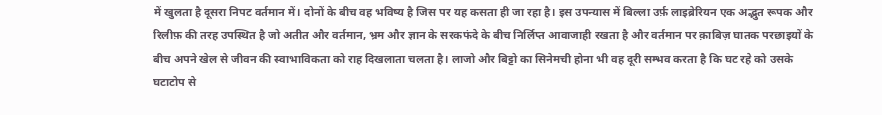में खुलता है दूसरा निपट वर्तमान में। दोनों के बीच वह भविष्य है जिस पर यह कसता ही जा रहा है। इस उपन्यास में बिल्ला उर्फ़ लाइब्रेरियन एक अद्भुत रूपक और रिलीफ़ की तरह उपस्थित है जो अतीत और वर्तमान, भ्रम और ज्ञान के सरकफंदे के बीच निर्लिप्त आवाजाही रखता है और वर्तमान पर क़ाबिज़ घातक परछाइयों के बीच अपने खेल से जीवन की स्वाभाविकता को राह दिखलाता चलता है। लाजो और बिट्टो का सिनेमची होना भी वह दूरी सम्भव करता है कि घट रहे को उसके घटाटोप से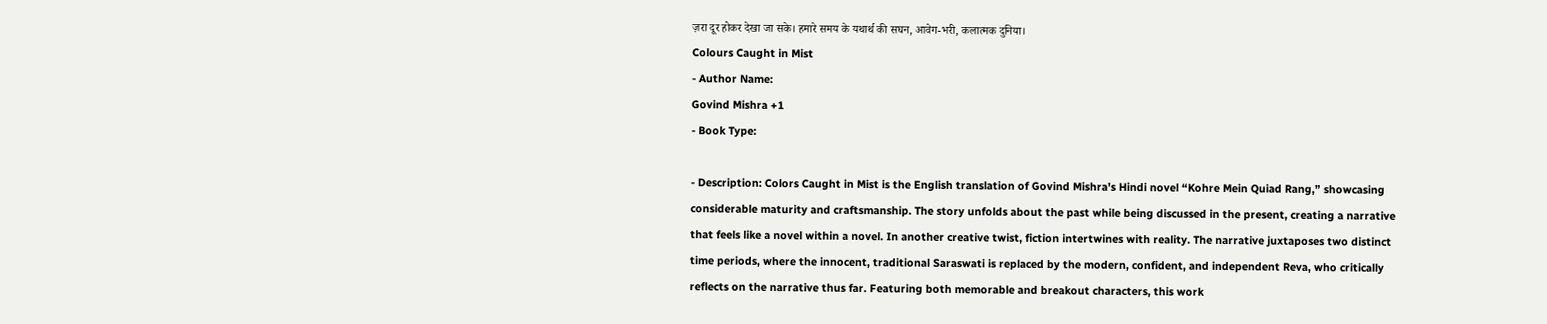ज़रा दूर होकर देखा जा सके। हमारे समय के यथार्थ की सघन, आवेग-भरी, कलात्मक दुनिया।
Colours Caught in Mist
- Author Name:
Govind Mishra +1
- Book Type:

- Description: Colors Caught in Mist is the English translation of Govind Mishra's Hindi novel “Kohre Mein Quiad Rang,” showcasing considerable maturity and craftsmanship. The story unfolds about the past while being discussed in the present, creating a narrative that feels like a novel within a novel. In another creative twist, fiction intertwines with reality. The narrative juxtaposes two distinct time periods, where the innocent, traditional Saraswati is replaced by the modern, confident, and independent Reva, who critically reflects on the narrative thus far. Featuring both memorable and breakout characters, this work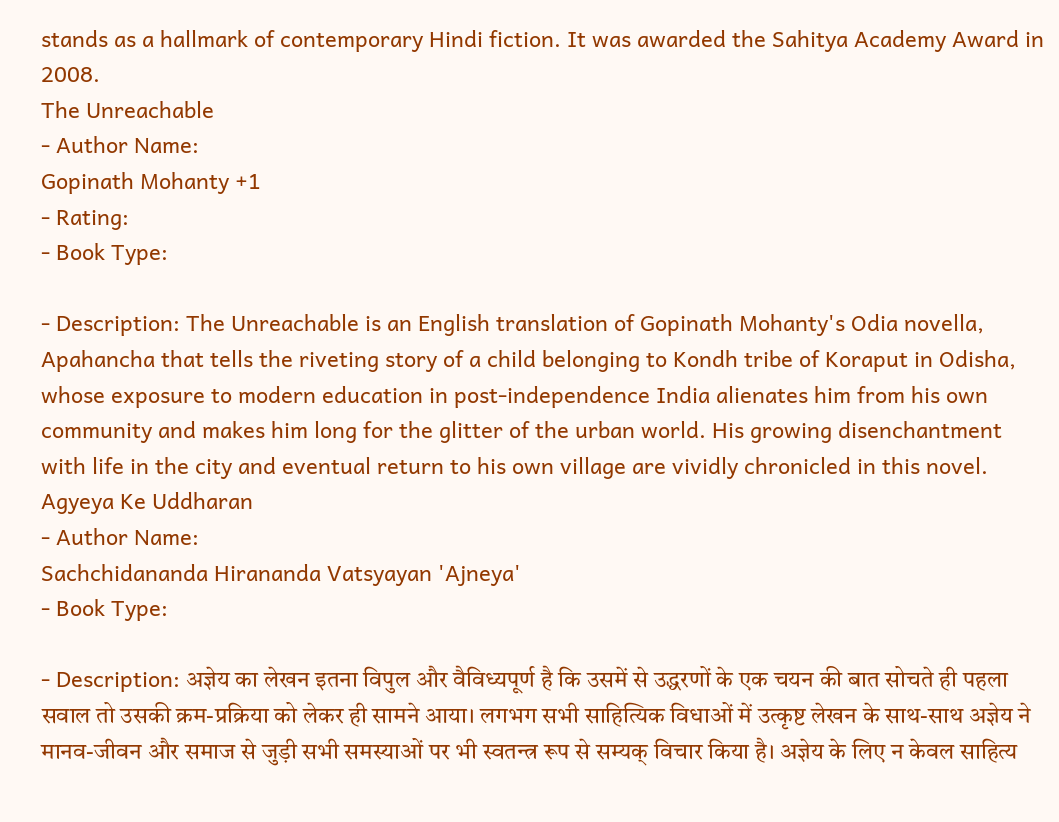stands as a hallmark of contemporary Hindi fiction. It was awarded the Sahitya Academy Award in 2008.
The Unreachable
- Author Name:
Gopinath Mohanty +1
- Rating:
- Book Type:

- Description: The Unreachable is an English translation of Gopinath Mohanty's Odia novella, Apahancha that tells the riveting story of a child belonging to Kondh tribe of Koraput in Odisha, whose exposure to modern education in post-independence India alienates him from his own community and makes him long for the glitter of the urban world. His growing disenchantment with life in the city and eventual return to his own village are vividly chronicled in this novel.
Agyeya Ke Uddharan
- Author Name:
Sachchidananda Hirananda Vatsyayan 'Ajneya'
- Book Type:

- Description: अज्ञेय का लेखन इतना विपुल और वैविध्यपूर्ण है कि उसमें से उद्धरणों के एक चयन की बात सोचते ही पहला सवाल तो उसकी क्रम-प्रक्रिया को लेकर ही सामने आया। लगभग सभी साहित्यिक विधाओं में उत्कृष्ट लेखन के साथ-साथ अज्ञेय ने मानव-जीवन और समाज से जुड़ी सभी समस्याओं पर भी स्वतन्त्र रूप से सम्यक् विचार किया है। अज्ञेय के लिए न केवल साहित्य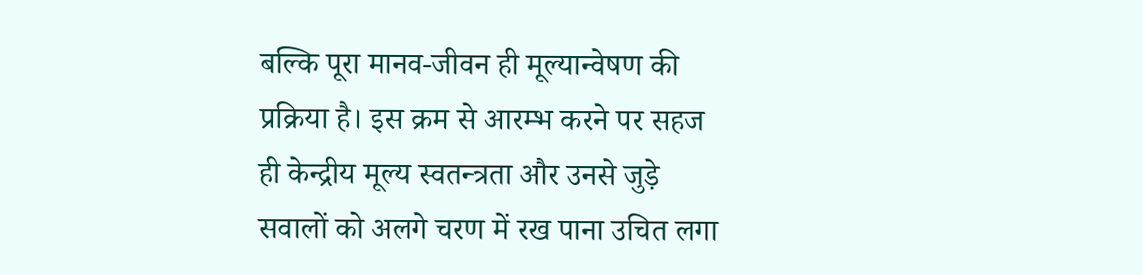बल्कि पूरा मानव-जीवन ही मूल्यान्वेषण की प्रक्रिया है। इस क्रम से आरम्भ करने पर सहज ही केन्द्रीय मूल्य स्वतन्त्रता और उनसे जुड़े सवालों को अलगे चरण में रख पाना उचित लगा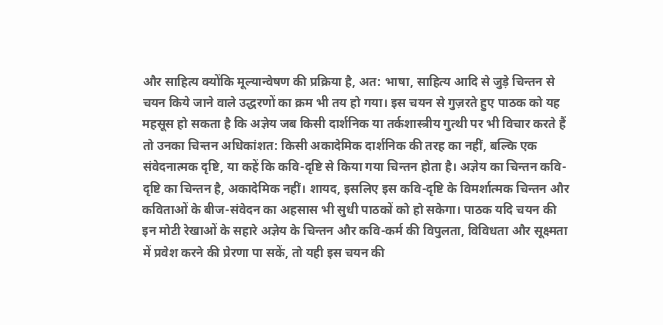और साहित्य क्योंकि मूल्यान्वेषण की प्रक्रिया है, अत: भाषा, साहित्य आदि से जुड़े चिन्तन से चयन किये जाने वाले उद्धरणों का क्रम भी तय हो गया। इस चयन से गुज़रते हुए पाठक को यह महसूस हो सकता है कि अज्ञेय जब किसी दार्शनिक या तर्कशास्त्रीय गुत्थी पर भी विचार करते हैं तो उनका चिन्तन अधिकांशत: किसी अकादेमिक दार्शनिक की तरह का नहीं, बल्कि एक संवेदनात्मक दृष्टि, या कहें कि कवि-दृष्टि से किया गया चिन्तन होता है। अज्ञेय का चिन्तन कवि-दृष्टि का चिन्तन है, अकादेमिक नहीं। शायद, इसलिए इस कवि-दृष्टि के विमर्शात्मक चिन्तन और कविताओं के बीज-संवेदन का अहसास भी सुधी पाठकों को हो सकेगा। पाठक यदि चयन की इन मोटी रेखाओं के सहारे अज्ञेय के चिन्तन और कवि-कर्म की विपुलता, विविधता और सूक्ष्मता में प्रवेश करने की प्रेरणा पा सकें, तो यही इस चयन की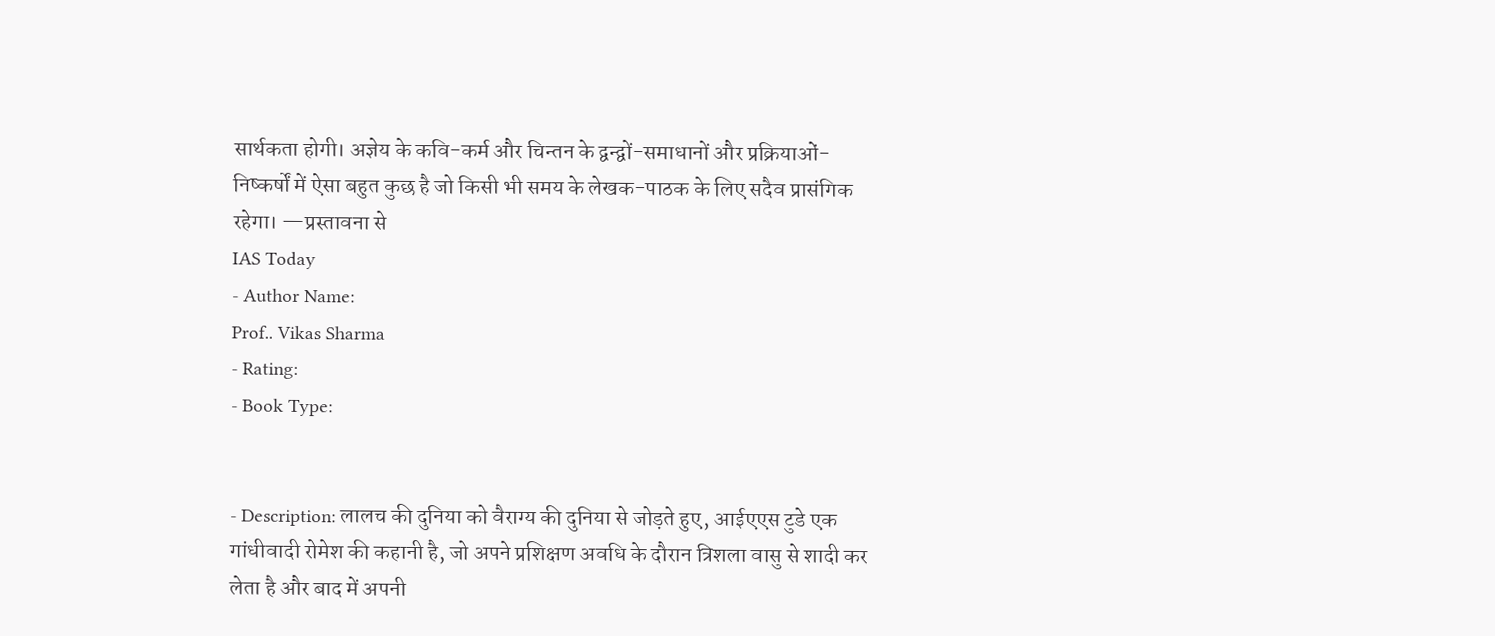सार्थकता होगी। अज्ञेय के कवि-कर्म और चिन्तन के द्वन्द्वों-समाधानों और प्रक्रियाओं-निष्कर्षों में ऐसा बहुत कुछ है जो किसी भी समय के लेखक-पाठक के लिए सदैव प्रासंगिक रहेगा। —प्रस्तावना से
IAS Today
- Author Name:
Prof.. Vikas Sharma
- Rating:
- Book Type:


- Description: लालच की दुनिया को वैराग्य की दुनिया से जोड़ते हुए, आईएएस टुडे एक गांधीवादी रोमेश की कहानी है, जो अपने प्रशिक्षण अवधि के दौरान त्रिशला वासु से शादी कर लेता है और बाद में अपनी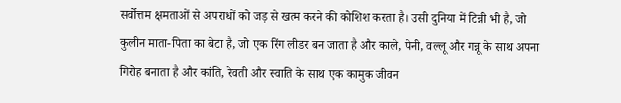सर्वोत्तम क्षमताओं से अपराधों को जड़ से खत्म करने की कोशिश करता है। उसी दुनिया में टिन्नी भी है, जो कुलीन माता-पिता का बेटा है, जो एक रिंग लीडर बन जाता है और काले, पेनी, वल्लू और गन्नू के साथ अपना गिरोह बनाता है और कांति, रेवती और स्वाति के साथ एक कामुक जीवन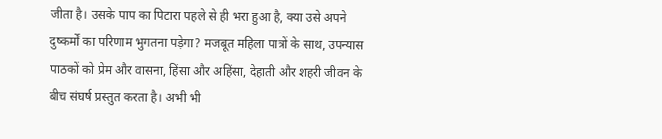जीता है। उसके पाप का पिटारा पहले से ही भरा हुआ है, क्या उसे अपने दुष्कर्मों का परिणाम भुगतना पड़ेगा? मजबूत महिला पात्रों के साथ, उपन्यास पाठकों को प्रेम और वासना, हिंसा और अहिंसा, देहाती और शहरी जीवन के बीच संघर्ष प्रस्तुत करता है। अभी भी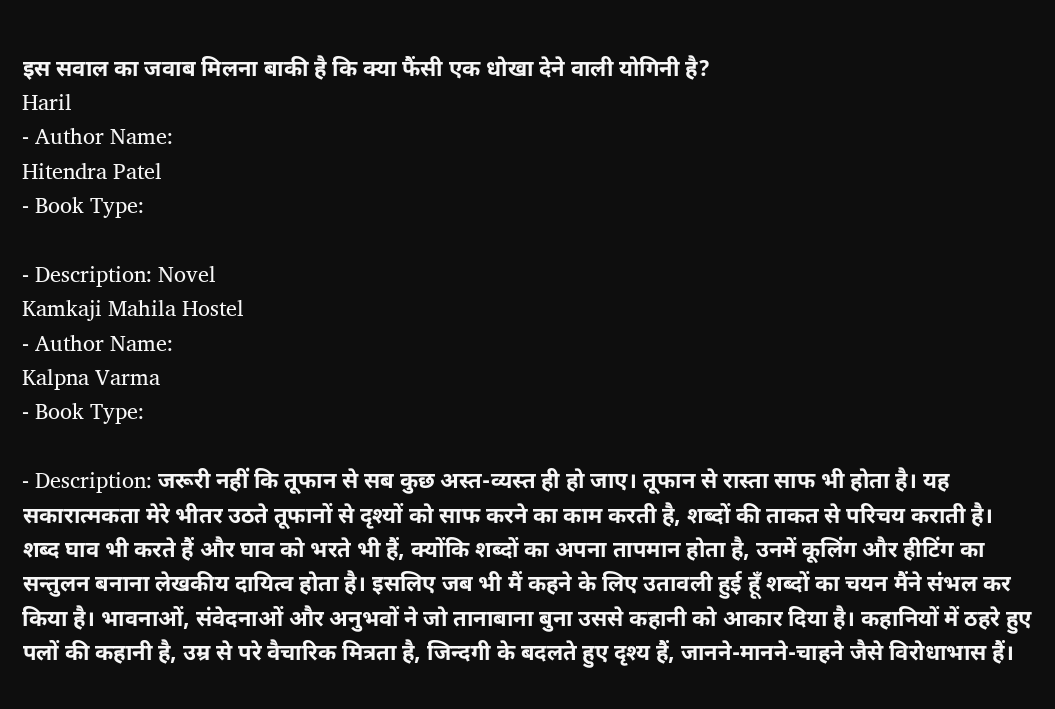इस सवाल का जवाब मिलना बाकी है कि क्या फैंसी एक धोखा देने वाली योगिनी है?
Haril
- Author Name:
Hitendra Patel
- Book Type:

- Description: Novel
Kamkaji Mahila Hostel
- Author Name:
Kalpna Varma
- Book Type:

- Description: जरूरी नहीं कि तूफान से सब कुछ अस्त-व्यस्त ही हो जाए। तूफान से रास्ता साफ भी होता है। यह सकारात्मकता मेरे भीतर उठते तूफानों से दृश्यों को साफ करने का काम करती है, शब्दों की ताकत से परिचय कराती है। शब्द घाव भी करते हैं और घाव को भरते भी हैं, क्योंकि शब्दों का अपना तापमान होता है, उनमें कूलिंग और हीटिंग का सन्तुलन बनाना लेखकीय दायित्व होता है। इसलिए जब भी मैं कहने के लिए उतावली हुई हूँ शब्दों का चयन मैंने संभल कर किया है। भावनाओं, संवेदनाओं और अनुभवों ने जो तानाबाना बुना उससे कहानी को आकार दिया है। कहानियों में ठहरे हुए पलों की कहानी है, उम्र से परे वैचारिक मित्रता है, जिन्दगी के बदलते हुए दृश्य हैं, जानने-मानने-चाहने जैसे विरोधाभास हैं।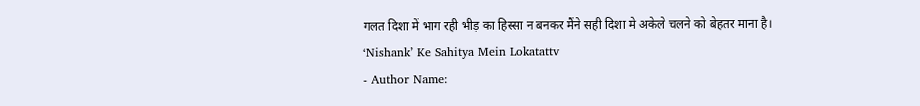गलत दिशा में भाग रही भीड़ का हिस्सा न बनकर मैंने सही दिशा मे अकेले चलने को बेहतर माना है।
‘Nishank’ Ke Sahitya Mein Lokatattv
- Author Name: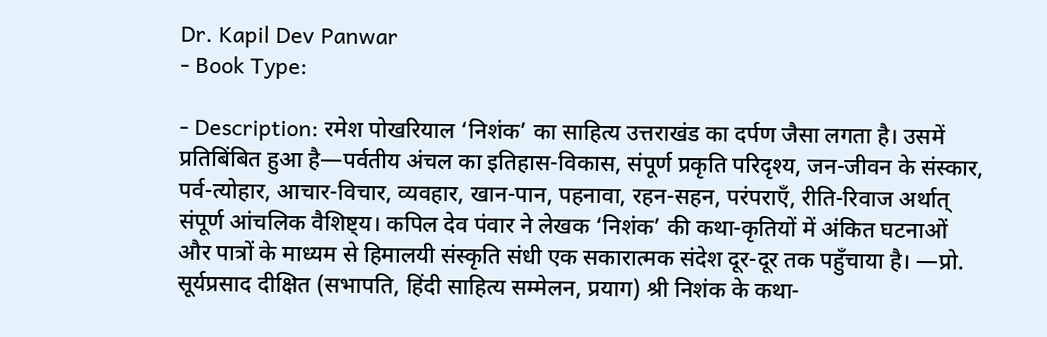Dr. Kapil Dev Panwar
- Book Type:

- Description: रमेश पोखरियाल ‘निशंक’ का साहित्य उत्तराखंड का दर्पण जैसा लगता है। उसमें प्रतिबिंबित हुआ है—पर्वतीय अंचल का इतिहास-विकास, संपूर्ण प्रकृति परिदृश्य, जन-जीवन के संस्कार, पर्व-त्योहार, आचार-विचार, व्यवहार, खान-पान, पहनावा, रहन-सहन, परंपराएँ, रीति-रिवाज अर्थात् संपूर्ण आंचलिक वैशिष्ट्य। कपिल देव पंवार ने लेखक ‘निशंक’ की कथा-कृतियों में अंकित घटनाओं और पात्रों के माध्यम से हिमालयी संस्कृति संधी एक सकारात्मक संदेश दूर-दूर तक पहुँचाया है। —प्रो. सूर्यप्रसाद दीक्षित (सभापति, हिंदी साहित्य सम्मेलन, प्रयाग) श्री निशंक के कथा-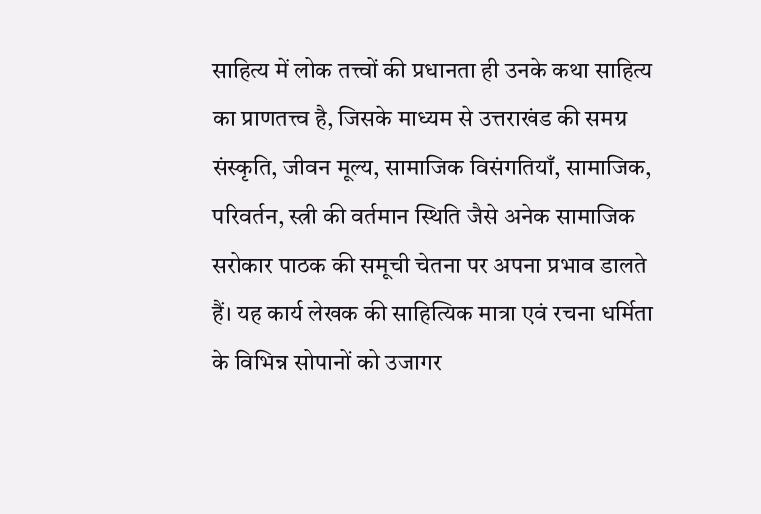साहित्य में लोक तत्त्वों की प्रधानता ही उनके कथा साहित्य का प्राणतत्त्व है, जिसके माध्यम से उत्तराखंड की समग्र संस्कृति, जीवन मूल्य, सामाजिक विसंगतियाँ, सामाजिक, परिवर्तन, स्त्री की वर्तमान स्थिति जैसे अनेक सामाजिक सरोकार पाठक की समूची चेतना पर अपना प्रभाव डालते हैं। यह कार्य लेखक की साहित्यिक मात्रा एवं रचना धर्मिता के विभिन्न सोपानों को उजागर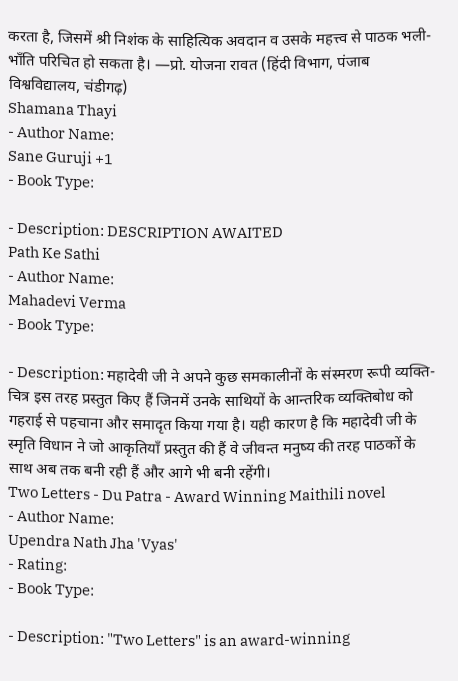करता है, जिसमें श्री निशंक के साहित्यिक अवदान व उसके महत्त्व से पाठक भली-भाँति परिचित हो सकता है। —प्रो. योजना रावत (हिंदी विभाग, पंजाब विश्वविद्यालय, चंडीगढ़)
Shamana Thayi
- Author Name:
Sane Guruji +1
- Book Type:

- Description: DESCRIPTION AWAITED
Path Ke Sathi
- Author Name:
Mahadevi Verma
- Book Type:

- Description: महादेवी जी ने अपने कुछ समकालीनों के संस्मरण रूपी व्यक्ति-चित्र इस तरह प्रस्तुत किए हैं जिनमें उनके साथियों के आन्तरिक व्यक्तिबोध को गहराई से पहचाना और समादृत किया गया है। यही कारण है कि महादेवी जी के स्मृति विधान ने जो आकृतियाँ प्रस्तुत की हैं वे जीवन्त मनुष्य की तरह पाठकों के साथ अब तक बनी रही हैं और आगे भी बनी रहेंगी।
Two Letters - Du Patra - Award Winning Maithili novel
- Author Name:
Upendra Nath Jha 'Vyas'
- Rating:
- Book Type:

- Description: "Two Letters" is an award-winning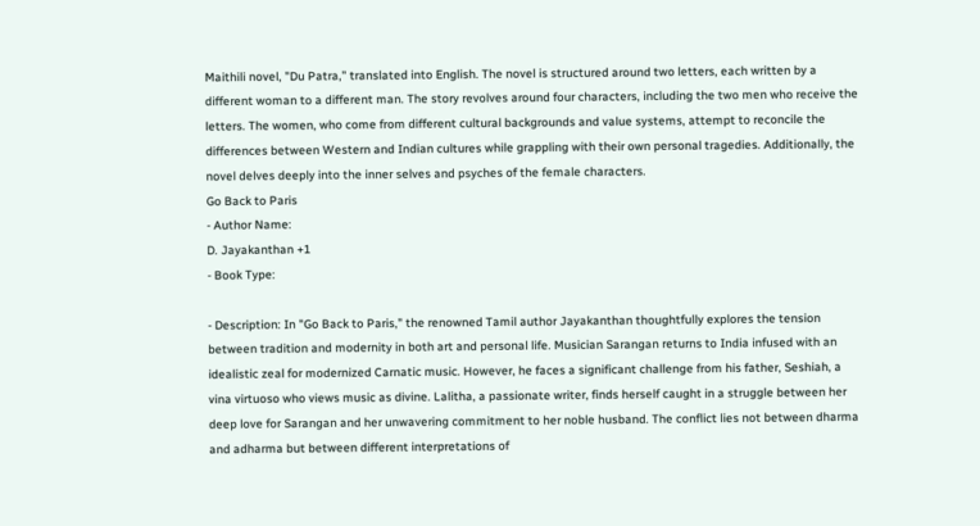Maithili novel, "Du Patra," translated into English. The novel is structured around two letters, each written by a different woman to a different man. The story revolves around four characters, including the two men who receive the letters. The women, who come from different cultural backgrounds and value systems, attempt to reconcile the differences between Western and Indian cultures while grappling with their own personal tragedies. Additionally, the novel delves deeply into the inner selves and psyches of the female characters.
Go Back to Paris
- Author Name:
D. Jayakanthan +1
- Book Type:

- Description: In "Go Back to Paris," the renowned Tamil author Jayakanthan thoughtfully explores the tension between tradition and modernity in both art and personal life. Musician Sarangan returns to India infused with an idealistic zeal for modernized Carnatic music. However, he faces a significant challenge from his father, Seshiah, a vina virtuoso who views music as divine. Lalitha, a passionate writer, finds herself caught in a struggle between her deep love for Sarangan and her unwavering commitment to her noble husband. The conflict lies not between dharma and adharma but between different interpretations of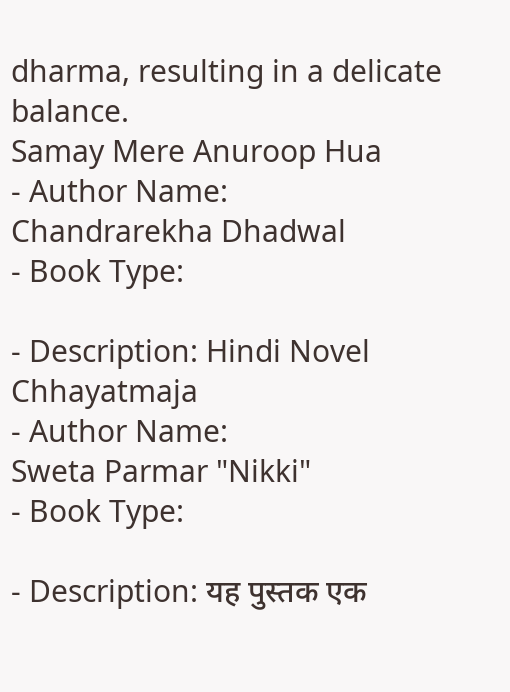dharma, resulting in a delicate balance.
Samay Mere Anuroop Hua
- Author Name:
Chandrarekha Dhadwal
- Book Type:

- Description: Hindi Novel
Chhayatmaja
- Author Name:
Sweta Parmar "Nikki"
- Book Type:

- Description: यह पुस्तक एक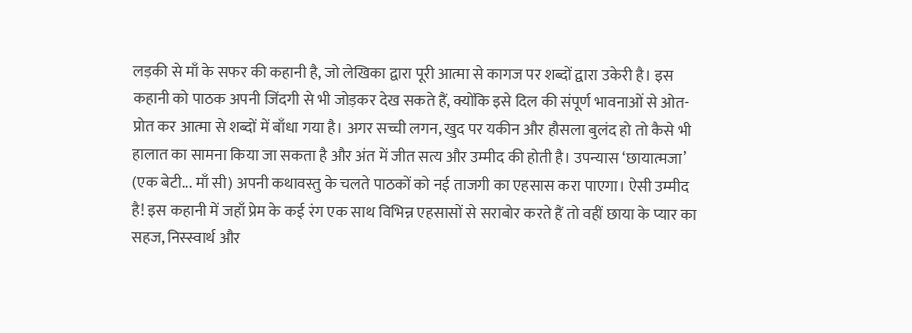लड़की से माँ के सफर की कहानी है, जो लेखिका द्वारा पूरी आत्मा से कागज पर शब्दों द्वारा उकेरी है। इस कहानी को पाठक अपनी जिंदगी से भी जोड़कर देख सकते हैं, क्योंकि इसे दिल की संपूर्ण भावनाओं से ओत-प्रोत कर आत्मा से शब्दों में बाँधा गया है। अगर सच्ची लगन, खुद पर यकीन और हौसला बुलंद हो तो कैसे भी हालात का सामना किया जा सकता है और अंत में जीत सत्य और उम्मीद की होती है। उपन्यास ‘छायात्मजा’ (एक बेटी... माँ सी) अपनी कथावस्तु के चलते पाठकों को नई ताजगी का एहसास करा पाएगा। ऐसी उम्मीद है! इस कहानी में जहाँ प्रेम के कई रंग एक साथ विभिन्न एहसासों से सराबोर करते हैं तो वहीं छाया के प्यार का सहज, निस्स्वार्थ और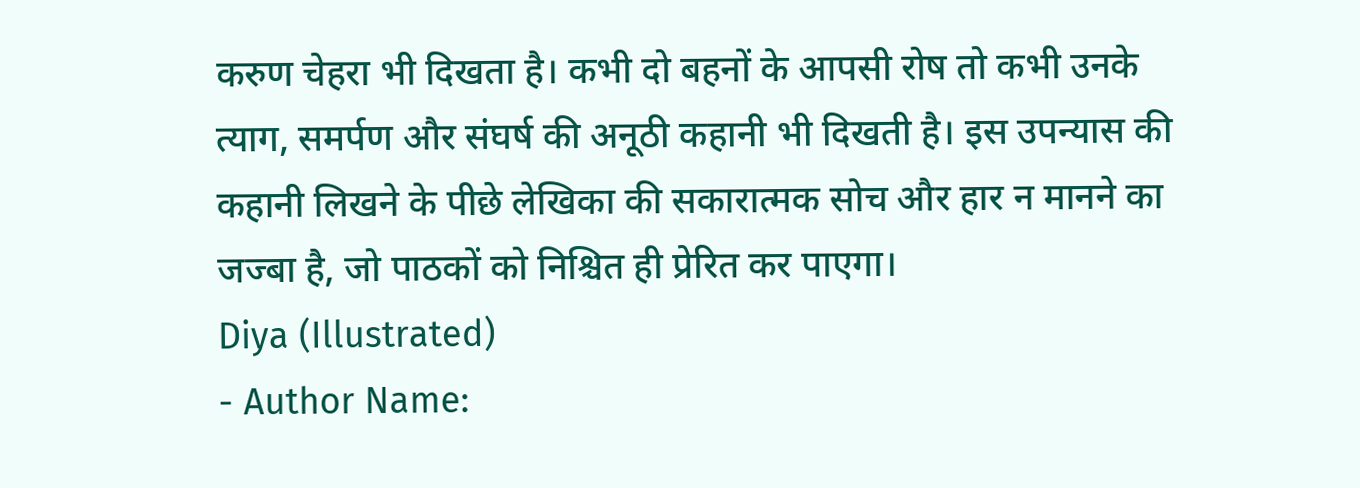करुण चेहरा भी दिखता है। कभी दो बहनों के आपसी रोष तो कभी उनके त्याग, समर्पण और संघर्ष की अनूठी कहानी भी दिखती है। इस उपन्यास की कहानी लिखने के पीछे लेखिका की सकारात्मक सोच और हार न मानने का जज्बा है, जो पाठकों को निश्चित ही प्रेरित कर पाएगा।
Diya (Illustrated)
- Author Name: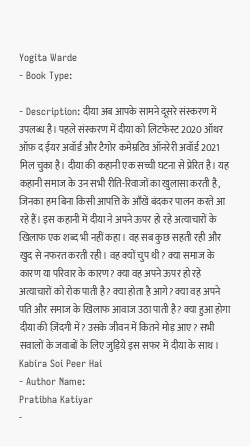Yogita Warde
- Book Type:

- Description: दीया अब आपके सामने दूसरे संस्करण में उपलब्ध है। पहले संस्करण में दीया को लिटफेस्ट 2020 ऑथर ऑफ़ द ईयर अवॉर्ड और टैगोर कमेम्रटिव ऑनरेरी अवॉर्ड 2021 मिल चुका है। दीया की कहानी एक सच्ची घटना से प्रेरित है। यह कहानी समाज के उन सभी रीति-रिवाजों का खुलासा करती है, जिनका हम बिना किसी आपत्ति के आँखें बंदकर पालन करते आ रहे हैं। इस कहानी में दीया ने अपने ऊपर हो रहे अत्याचारों के खिलाफ एक शब्द भी नहीं कहा। वह सब कुछ सहती रही और खुद से नफरत करती रही। वह क्यों चुप थी? क्या समाज के कारण या परिवार के कारण? क्या वह अपने ऊपर हो रहे अत्याचारों को रोक पाती है? क्या होता है आगे? क्या वह अपने पति और समाज के खिलाफ आवाज उठा पाती है? क्या हुआ होगा दीया की ज़िंदगी में? उसके जीवन में कितने मोड़ आए? सभी सवालों के जवाबों के लिए जुड़िये इस सफर में दीया के साथ।
Kabira Soi Peer Hai
- Author Name:
Pratibha Katiyar
-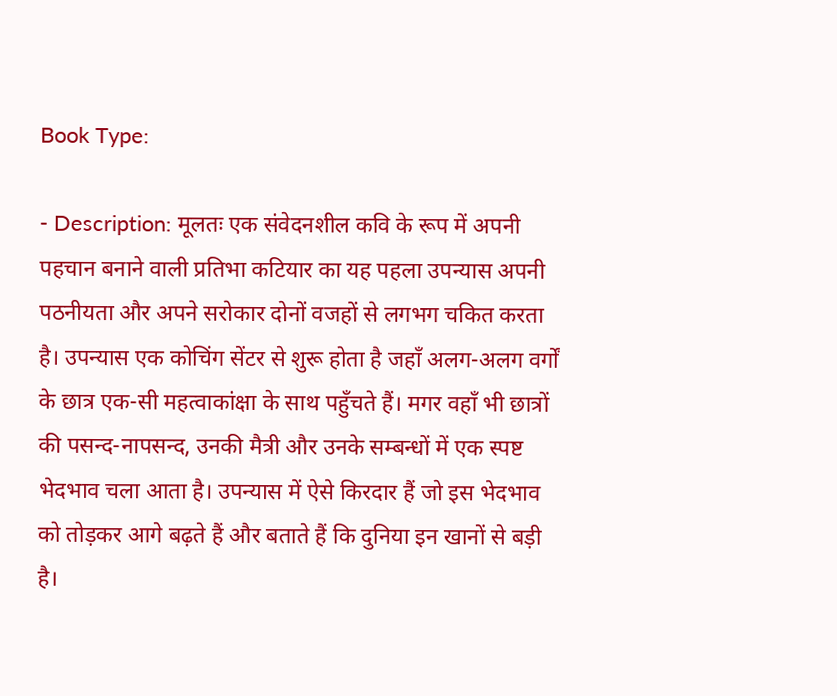Book Type:

- Description: मूलतः एक संवेदनशील कवि के रूप में अपनी पहचान बनाने वाली प्रतिभा कटियार का यह पहला उपन्यास अपनी पठनीयता और अपने सरोकार दोनों वजहों से लगभग चकित करता है। उपन्यास एक कोचिंग सेंटर से शुरू होता है जहाँ अलग-अलग वर्गों के छात्र एक-सी महत्वाकांक्षा के साथ पहुँचते हैं। मगर वहाँ भी छात्रों की पसन्द-नापसन्द, उनकी मैत्री और उनके सम्बन्धों में एक स्पष्ट भेदभाव चला आता है। उपन्यास में ऐसे किरदार हैं जो इस भेदभाव को तोड़कर आगे बढ़ते हैं और बताते हैं कि दुनिया इन खानों से बड़ी है।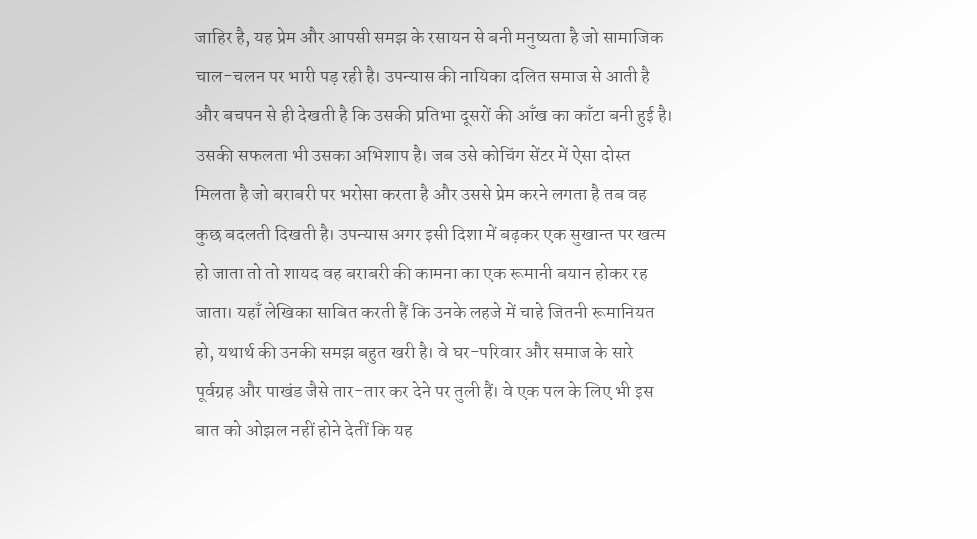जाहिर है, यह प्रेम और आपसी समझ के रसायन से बनी मनुष्यता है जो सामाजिक चाल-चलन पर भारी पड़ रही है। उपन्यास की नायिका दलित समाज से आती है और बचपन से ही देखती है कि उसकी प्रतिभा दूसरों की आँख का काँटा बनी हुई है। उसकी सफलता भी उसका अभिशाप है। जब उसे कोचिंग सेंटर में ऐसा दोस्त मिलता है जो बराबरी पर भरोसा करता है और उससे प्रेम करने लगता है तब वह कुछ बदलती दिखती है। उपन्यास अगर इसी दिशा में बढ़कर एक सुखान्त पर खत्म हो जाता तो तो शायद वह बराबरी की कामना का एक रूमानी बयान होकर रह जाता। यहाँ लेखिका साबित करती हैं कि उनके लहजे में चाहे जितनी रूमानियत हो, यथार्थ की उनकी समझ बहुत खरी है। वे घर-परिवार और समाज के सारे पूर्वग्रह और पाखंड जैसे तार-तार कर देने पर तुली हैं। वे एक पल के लिए भी इस बात को ओझल नहीं होने देतीं कि यह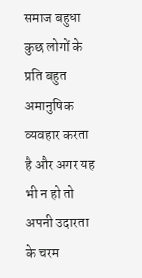समाज बहुधा कुछ लोगों के प्रति बहुत अमानुषिक व्यवहार करता है और अगर यह भी न हो तो अपनी उदारता के चरम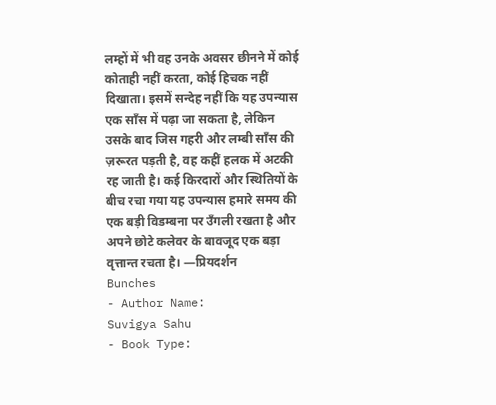लम्हों में भी वह उनके अवसर छीनने में कोई कोताही नहीं करता, कोई हिचक नहीं दिखाता। इसमें सन्देह नहीं कि यह उपन्यास एक साँस में पढ़ा जा सकता है, लेकिन उसके बाद जिस गहरी और लम्बी साँस की ज़रूरत पड़ती है, वह कहीं हलक में अटकी रह जाती है। कई किरदारों और स्थितियों के बीच रचा गया यह उपन्यास हमारे समय की एक बड़ी विडम्बना पर उँगली रखता है और अपने छोटे कलेवर के बावजूद एक बड़ा वृत्तान्त रचता है। —प्रियदर्शन
Bunches
- Author Name:
Suvigya Sahu
- Book Type: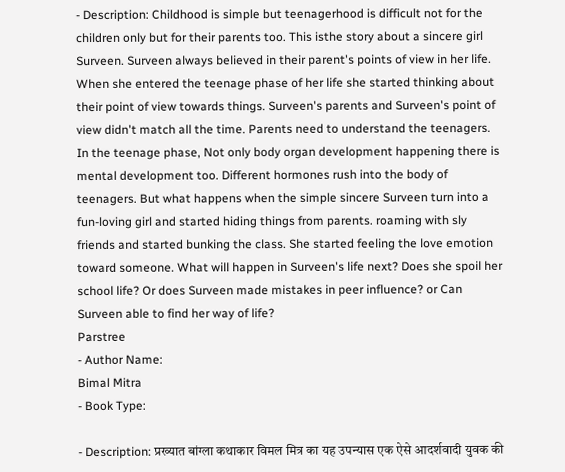- Description: Childhood is simple but teenagerhood is difficult not for the children only but for their parents too. This isthe story about a sincere girl Surveen. Surveen always believed in their parent's points of view in her life. When she entered the teenage phase of her life she started thinking about their point of view towards things. Surveen's parents and Surveen's point of view didn't match all the time. Parents need to understand the teenagers. In the teenage phase, Not only body organ development happening there is mental development too. Different hormones rush into the body of teenagers. But what happens when the simple sincere Surveen turn into a fun-loving girl and started hiding things from parents. roaming with sly friends and started bunking the class. She started feeling the love emotion toward someone. What will happen in Surveen's life next? Does she spoil her school life? Or does Surveen made mistakes in peer influence? or Can Surveen able to find her way of life?
Parstree
- Author Name:
Bimal Mitra
- Book Type:

- Description: प्रख्यात बांग्ला कथाकार विमल मित्र का यह उपन्यास एक ऐसे आदर्शवादी युवक की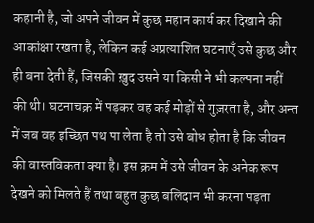कहानी है, जो अपने जीवन में कुछ महान कार्य कर दिखाने की आकांक्षा रखता है, लेकिन कई अप्रत्याशित घटनाएँ उसे कुछ और ही बना देती हैं, जिसकी ख़ुद उसने या किसी ने भी कल्पना नहीं की थी। घटनाचक्र में पड़कर वह कई मोड़ों से गुज़रता है, और अन्त में जब वह इच्छित पथ पा लेता है तो उसे बोध होता है कि जीवन की वास्तविकता क्या है। इस क्रम में उसे जीवन के अनेक रूप देखने को मिलते हैं तथा बहुत कुछ बलिदान भी करना पड़ता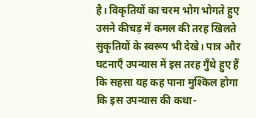है। विकृतियों का चरम भोग भोगते हुए उसने कीचड़ में कमल की तरह खिलते सुकृतियों के स्वरूप भी देखे। पात्र और घटनाएँ उपन्यास में इस तरह गुँथे हुए हैं कि सहसा यह कह पाना मुश्किल होगा कि इस उपन्यास की कथा-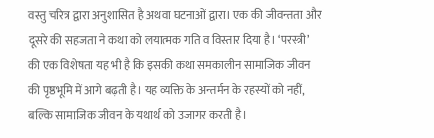वस्तु चरित्र द्वारा अनुशासित है अथवा घटनाओं द्वारा। एक की जीवन्तता और दूसरे की सहजता ने कथा को लयात्मक गति व विस्तार दिया है। ‘परस्त्री’ की एक विशेषता यह भी है कि इसकी कथा समकालीन सामाजिक जीवन की पृष्ठभूमि में आगे बढ़ती है। यह व्यक्ति के अन्तर्मन के रहस्यों को नहीं, बल्कि सामाजिक जीवन के यथार्थ को उजागर करती है।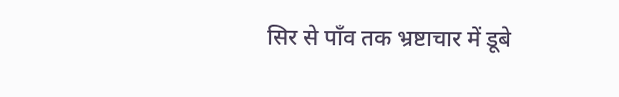सिर से पाँव तक भ्रष्टाचार में डूबे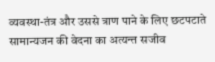व्यवस्था-तंत्र और उससे त्राण पाने के लिए छटपटाते सामान्यजन की वेदना का अत्यन्त सजीव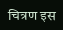चित्रण इस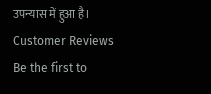उपन्यास में हुआ है।
Customer Reviews
Be the first to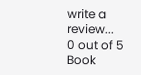write a review...
0 out of 5
Book